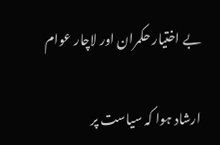بے اختیار حکمران اور لاچار عوام

ارشاد ہوا کہ سیاست پر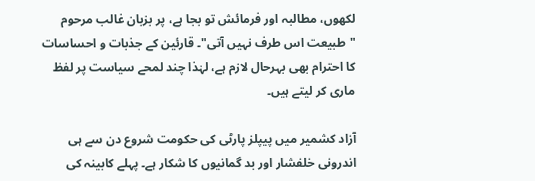لکھوں، مطالبہ اور فرمائش تو بجا ہے، پر بزبان غالب مرحوم "طبیعت اس طرف نہیں آتی"۔ قارئین کے جذبات و احساسات کا احترام بھی بہرحال لازم ہے، لہٰذا چند لمحے سیاست پر لفظ ماری کر لیتے ہیں۔

آزاد کشمیر میں پیپلز پارٹی کی حکومت شروع دن سے ہی اندرونی خلفشار اور بد گمانیوں کا شکار ہے۔ پہلے کابینہ کی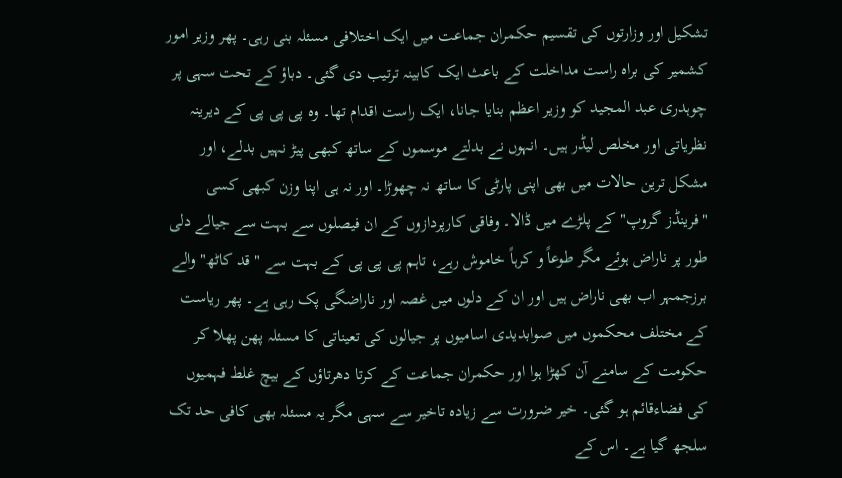تشکیل اور وزارتوں کی تقسیم حکمران جماعت میں ایک اختلافی مسئلہ بنی رہی۔ پھر وزیر امور کشمیر کی براہ راست مداخلت کے باعث ایک کابینہ ترتیب دی گئی۔ دباؤ کے تحت سہی پر چوہدری عبد المجید کو وزیر اعظم بنایا جانا، ایک راست اقدام تھا۔ وہ پی پی پی کے دیرینہ نظریاتی اور مخلص لیڈر ہیں۔ انہوں نے بدلتے موسموں کے ساتھ کبھی پیڑ نہیں بدلے، اور مشکل ترین حالات میں بھی اپنی پارٹی کا ساتھ نہ چھوڑا۔ اور نہ ہی اپنا وزن کبھی کسی "فرینڈز گروپ" کے پلڑے میں ڈالا۔ وفاقی کارپردازوں کے ان فیصلوں سے بہت سے جیالے دلی طور پر ناراض ہوئے مگر طوعاً و کرہاً خاموش رہے، تاہم پی پی پی کے بہت سے "قد کاٹھ" والے برزجمہر اب بھی ناراض ہیں اور ان کے دلوں میں غصہ اور ناراضگی پک رہی ہے۔ پھر ریاست کے مختلف محکموں میں صوابدیدی اسامیوں پر جیالوں کی تعیناتی کا مسئلہ پھن پھلا کر حکومت کے سامنے آن کھڑا ہوا اور حکمران جماعت کے کرتا دھرتاؤں کے بیچ غلط فہمیوں کی فضاءقائم ہو گئی۔ خیر ضرورت سے زیادہ تاخیر سے سہی مگر یہ مسئلہ بھی کافی حد تک سلجھ گیا ہے۔ اس کے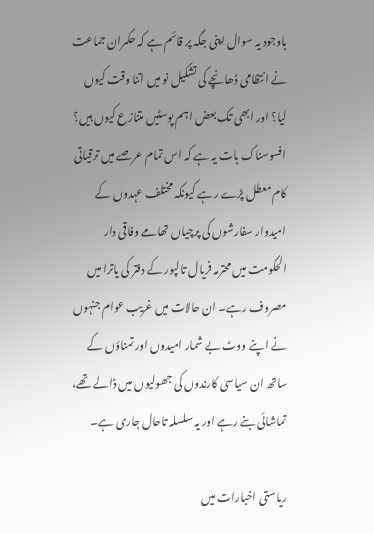باوجود یہ سوال اپنی جگہ پر قائم ہے کہ حکمران جماعت نے انتظامی ڈھانچے کی تشکیل نو میں اتنا وقت کیوں لیا؟ اور ابھی تک بعض اہم پوسٹیں متنازع کیوں ہیں؟ افسوسناک بات یہ ہے کہ اس تمام عرصے میں ترقیاتی کام معطل پڑے رہے کیونکہ مختلف عہدوں کے امیدوار سفارشوں کی پرچیاں تھامے وفاقی دار الحکومت میں محترمہ فریال تالپور کے دفتر کی یاترا میں مصروف رہے۔ ان حالات میں غریب عوام جنہوں نے اپنے ووٹ بے شمار امیدوں اور تمناؤں کے ساتھ ان سیاسی کارندوں کی جھولیوں میں ڈالے تھے، تماشائی بنے رہے اور یہ سلسلہ تاحال جاری ہے۔

ریاستی اخبارات میں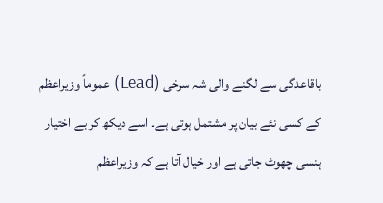باقاعدگی سے لگنے والی شہ سرخی (Lead) عموماً وزیراعظم کے کسی نئے بیان پر مشتمل ہوتی ہے۔ اسے دیکھ کر بے اختیار ہنسی چھوٹ جاتی ہے اور خیال آتا ہے کہ وزیراعظم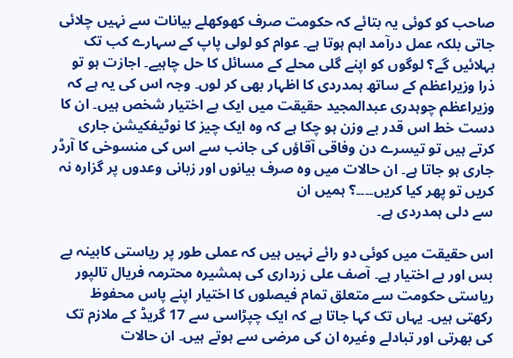صاحب کو کوئی یہ بتائے کہ حکومت صرف کھوکھلے بیانات سے نہیں چلائی جاتی بلکہ عمل درآمد اہم ہوتا ہے۔ عوام کو لولی پاپ کے سہارے کب تک بہلائیں گے؟ لوگوں کو اپنے گلی محلے کے مسائل کا حل چاہیے۔ اجازت ہو تو ذرا وزیراعظم کے ساتھ ہمدردی کا اظہار بھی کر لوں۔ وجہ اس کی یہ ہے کہ وزیراعظم چوہدری عبدالمجید حقیقت میں ایک بے اختیار شخص ہیں۔ ان کا دست خط اس قدر بے وزن ہو چکا ہے کہ وہ ایک چیز کا نوٹیفکیشن جاری کرتے ہیں تو تیسرے دن وفاقی آقاؤں کی جانب سے اس کی منسوخی کا آرڈر جاری ہو جاتا ہے۔ ان حالات میں وہ صرف بیانوں اور زبانی وعدوں پر گزارہ نہ کریں تو پھر کیا کریں۔۔۔۔؟ ہمیں ان
سے دلی ہمدردی ہے۔

اس حقیقت میں کوئی دو رائے نہیں ہیں کہ عملی طور پر ریاستی کابینہ بے بس اور بے اختیار ہے۔ آصف علی زرداری کی ہمشیرہ محترمہ فریال تالپور ریاستی حکومت سے متعلق تمام فیصلوں کا اختیار اپنے پاس محفوظ رکھتی ہیں۔ یہاں تک کہا جاتا ہے کہ ایک چپڑاسی سے 17 گریڈ کے ملازم تک کی بھرتی اور تبادلے وغیرہ ان کی مرضی سے ہوتے ہیں۔ ان حالات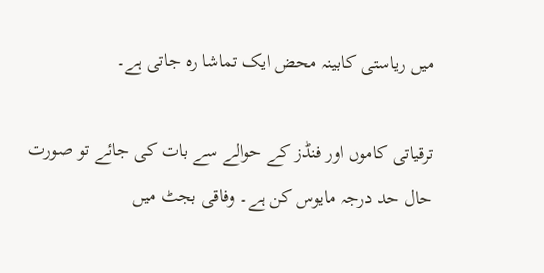میں ریاستی کابینہ محض ایک تماشا رہ جاتی ہے۔

ترقیاتی کاموں اور فنڈز کے حوالے سے بات کی جائے تو صورت حال حد درجہ مایوس کن ہے۔ وفاقی بجٹ میں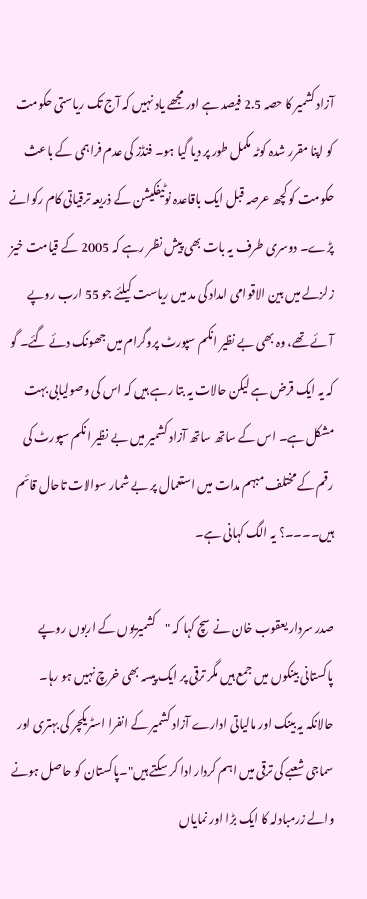آزاد کشمیر کا حصہ 2.5 فیصد ہے اور مجھے یاد نہیں کہ آج تک ریاستی حکومت کو اپنا مقرر شدہ کوٹہ مکمل طور پر دیا گیا ہو۔ فنڈز کی عدم فراہمی کے باعث حکومت کو کچھ عرصہ قبل ایک باقاعدہ نوٹیفکیشن کے ذریعہ ترقیاتی کام رکوانے پڑے۔ دوسری طرف یہ بات بھی پیش نظر رہے کہ 2005 کے قیامت خیز زلزلے میں بین الاقوامی امداد کی مد میں ریاست کیلئے جو 55 ارب روپے آئے تھے، وہ بھی بے نظیر انکم سپورٹ پروگرام میں جھونک دئے گئے۔ گو کہ یہ ایک قرض ہے لیکن حالات یہ بتا رہے ہیں کہ اس کی وصولیابی بہت مشکل ہے۔ اس کے ساتھ ساتھ آزاد کشمیر میں بے نظیر انکم سپورٹ کی رقم کے مختلف مبہم مدات میں استعمال پر بے شمار سوالات تاحال قائم ہیں۔۔۔۔؟ یہ الگ کہانی ہے۔

صدر سردار یعقوب خان نے سچ کہا کہ "کشمیریوں کے اربوں روپے پاکستانی بینکوں میں جمع ہیں مگر ترقی پر ایک پیسہ بھی خرچ نہیں ہو رہا۔ حالانکہ یہ بینک اور مالیاتی ادارے آزاد کشمیر کے انفرا اسٹریکچر کی بہتری اور سماجی شعبے کی ترقی میں اہم کردار ادا کر سکتے ہیں"۔پاکستان کو حاصل ہونے والے زرمبادلہ کا ایک بڑا اور نمایاں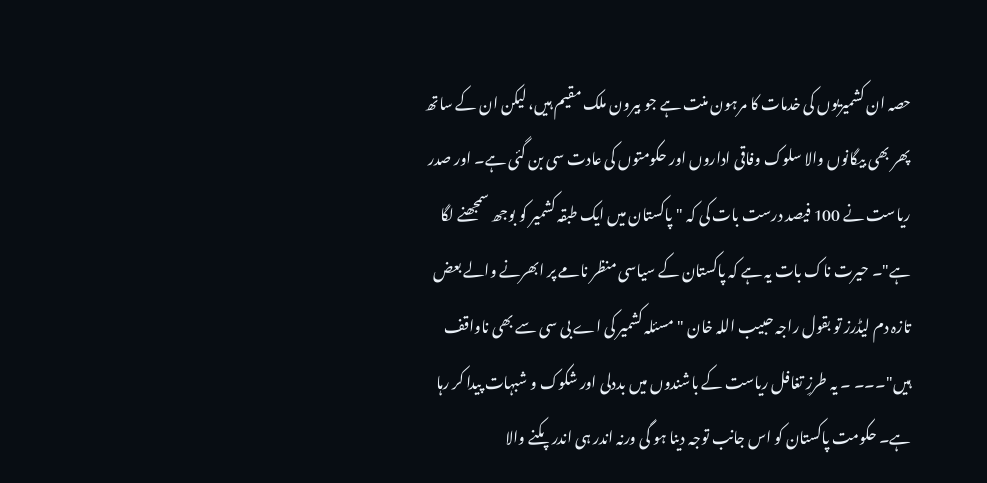حصہ ان کشمیریوں کی خدمات کا مرہون منت ہے جو بیرون ملک مقیم ہیں، لیکن ان کے ساتھ پھر بھی بیگانوں والا سلوک وفاقی اداروں اور حکومتوں کی عادت سی بن گئی ہے۔ اور صدر ریاست نے 100 فیصد درست بات کی کہ "پاکستان میں ایک طبقہ کشمیر کو بوجھ سمجھنے لگا ہے"۔ حیرت ناک بات یہ ہے کہ پاکستان کے سیاسی منظر نامے پر ابھرنے والے بعض تازہ دم لیڈرز تو بقول راجہ حبیب اللہ خان "مسئلہ کشمیر کی اے بی سی سے بھی ناواقف ہیں"۔۔۔ ۔ یہ طرزِ تغافل ریاست کے باشندوں میں بددلی اور شکوک و شبہات پیدا کر رہا ہے۔ حکومت پاکستان کو اس جانب توجہ دینا ہو گی ورنہ اندر ہی اندر پکنے والا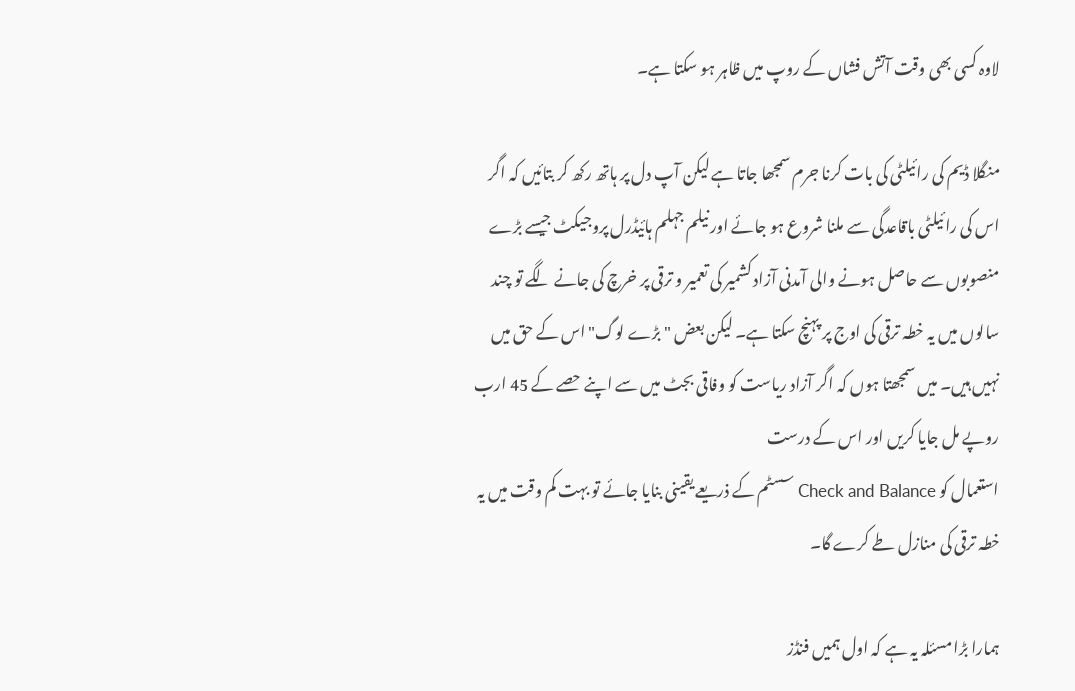لاوہ کسی بھی وقت آتش فشاں کے روپ میں ظاہر ہو سکتا ہے۔

منگلا ڈیم کی رائیلٹی کی بات کرنا جرم سمجھا جاتا ہے لیکن آپ دل پر ہاتھ رکھ کر بتائیں کہ اگر اس کی رائیلٹی باقاعدگی سے ملنا شروع ہو جائے اور نیلم جہلم ہائیڈرل پروجیکٹ جیسے بڑے منصوبوں سے حاصل ہونے والی آمدنی آزاد کشمیر کی تعمیر و ترقی پر خرچ کی جانے لگے تو چند سالوں میں یہ خطہ ترقی کی اوج پر پہنچ سکتا ہے۔ لیکن بعض "بڑے لوگ" اس کے حق میں نہیں ہیں۔ میں سمجھتا ہوں کہ اگر آزاد ریاست کو وفاقی بجٹ میں سے اپنے حصے کے 45 ارب روپے مل جایا کریں اور اس کے درست
استعمال کو Check and Balance سسٹم کے ذریعے یقینی بنایا جائے تو بہت کم وقت میں یہ خطہ ترقی کی منازل طے کرے گا۔

ہمارا بڑا مسئلہ یہ ہے کہ اول ہمیں فنڈز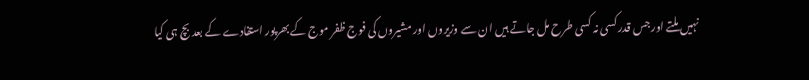نہیں ملتے اور جس قدر کسی نہ کسی طرح مل جاتے ہیں ان سے وزیروں اور مشیروں کی فوج ظفر موج کے بھرپور استفادے کے بعد بچ ہی کیا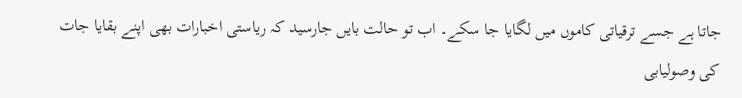جاتا ہے جسے ترقیاتی کاموں میں لگایا جا سکے۔ اب تو حالت بایں جارسید کہ ریاستی اخبارات بھی اپنے بقایا جات کی وصولیابی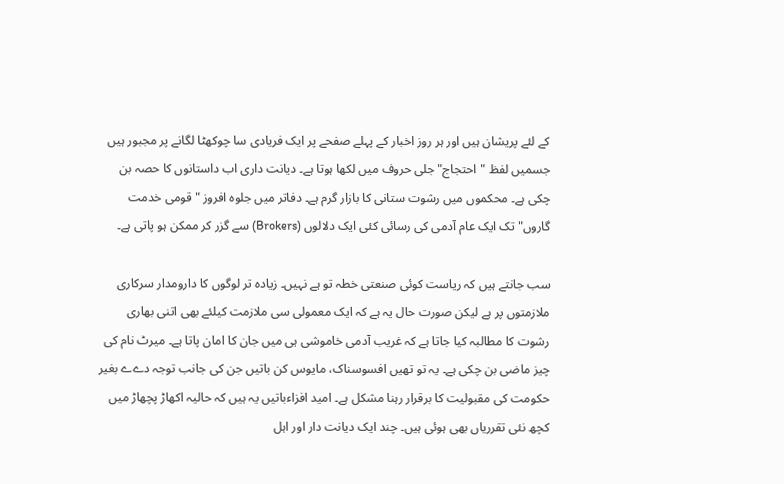کے لئے پریشان ہیں اور ہر روز اخبار کے پہلے صفحے پر ایک فریادی سا چوکھٹا لگانے پر مجبور ہیں جسمیں لفظ "احتجاج" جلی حروف میں لکھا ہوتا ہے۔ دیانت داری اب داستانوں کا حصہ بن چکی ہے۔ محکموں میں رشوت ستانی کا بازار گرم ہے۔ دفاتر میں جلوہ افروز "قومی خدمت گاروں" تک ایک عام آدمی کی رسائی کئی ایک دلالوں (Brokers) سے گزر کر ممکن ہو پاتی ہے۔

سب جانتے ہیں کہ ریاست کوئی صنعتی خطہ تو ہے نہیں۔ زیادہ تر لوگوں کا دارومدار سرکاری ملازمتوں پر ہے لیکن صورت حال یہ ہے کہ ایک معمولی سی ملازمت کیلئے بھی اتنی بھاری رشوت کا مطالبہ کیا جاتا ہے کہ غریب آدمی خاموشی ہی میں جان کا امان پاتا ہے۔ میرٹ نام کی چیز ماضی بن چکی ہے۔ یہ تو تھیں افسوسناک، مایوس کن باتیں جن کی جانب توجہ دےے بغیر حکومت کی مقبولیت کا برقرار رہنا مشکل ہے۔ امید افزاءباتیں یہ ہیں کہ حالیہ اکھاڑ پچھاڑ میں کچھ نئی تقرریاں بھی ہوئی ہیں۔ چند ایک دیانت دار اور اہل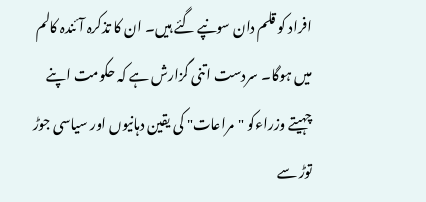افراد کو قلم دان سونپے گئے ہیں۔ ان کا تذکرہ آئندہ کالم میں ہوگا۔ سردست اتنی گزارش ہے کہ حکومت اپنے چہیتے وزراءکو "مراعات" کی یقین دہانیوں اور سیاسی جوڑ توڑ سے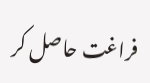فراغت حاصل کر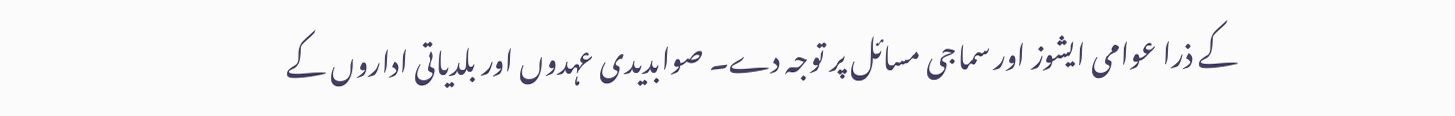کے ذرا عوامی ایشوز اور سماجی مسائل پر توجہ دے۔ صوابدیدی عہدوں اور بلدیاتی اداروں کے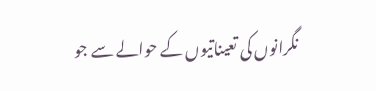نگرانوں کی تعیناتیوں کے حوالے سے جو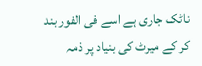ناٹک جاری ہے اسے فی الفور بند کر کے میرٹ کی بنیاد پر ذمہ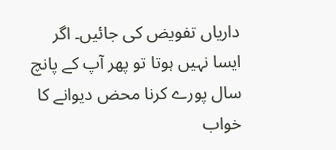داریاں تفویض کی جائیں۔ اگر ایسا نہیں ہوتا تو پھر آپ کے پانچ سال پورے کرنا محض دیوانے کا خواب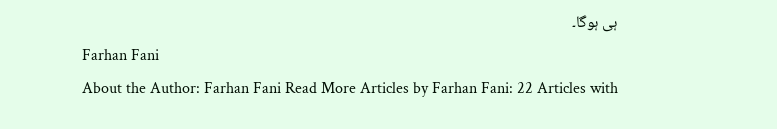ہی ہوگا۔
Farhan Fani
About the Author: Farhan Fani Read More Articles by Farhan Fani: 22 Articles with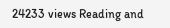24233 views Reading and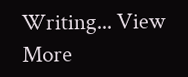Writing... View More